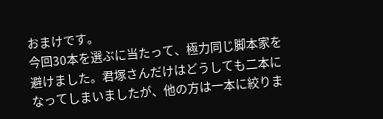おまけです。
今回30本を選ぶに当たって、極力同じ脚本家を避けました。君塚さんだけはどうしても二本になってしまいましたが、他の方は一本に絞りま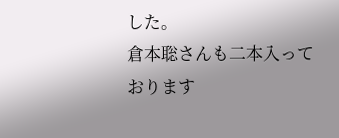した。
倉本聡さんも二本入っております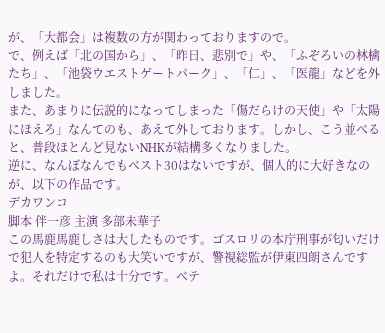が、「大都会」は複数の方が関わっておりますので。
で、例えば「北の国から」、「昨日、悲別で」や、「ふぞろいの林檎たち」、「池袋ウエストゲートパーク」、「仁」、「医龍」などを外しました。
また、あまりに伝説的になってしまった「傷だらけの天使」や「太陽にほえろ」なんてのも、あえて外しております。しかし、こう並べると、普段ほとんど見ないNHKが結構多くなりました。
逆に、なんぼなんでもベスト30はないですが、個人的に大好きなのが、以下の作品です。
デカワンコ
脚本 伴一彦 主演 多部未華子
この馬鹿馬鹿しさは大したものです。ゴスロリの本庁刑事が匂いだけで犯人を特定するのも大笑いですが、警視総監が伊東四朗さんですよ。それだけで私は十分です。ベテ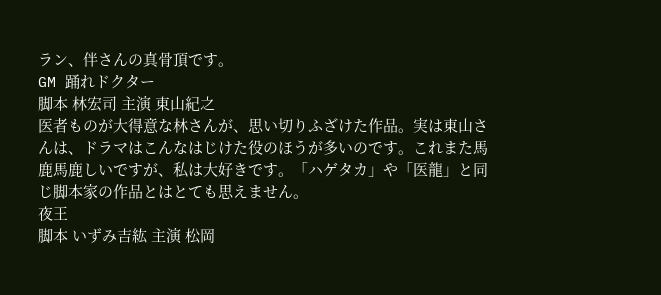ラン、伴さんの真骨頂です。
GM 踊れドクター
脚本 林宏司 主演 東山紀之
医者ものが大得意な林さんが、思い切りふざけた作品。実は東山さんは、ドラマはこんなはじけた役のほうが多いのです。これまた馬鹿馬鹿しいですが、私は大好きです。「ハゲタカ」や「医龍」と同じ脚本家の作品とはとても思えません。
夜王
脚本 いずみ吉紘 主演 松岡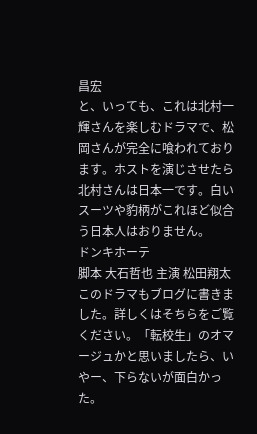昌宏
と、いっても、これは北村一輝さんを楽しむドラマで、松岡さんが完全に喰われております。ホストを演じさせたら北村さんは日本一です。白いスーツや豹柄がこれほど似合う日本人はおりません。
ドンキホーテ
脚本 大石哲也 主演 松田翔太
このドラマもブログに書きました。詳しくはそちらをご覧ください。「転校生」のオマージュかと思いましたら、いやー、下らないが面白かった。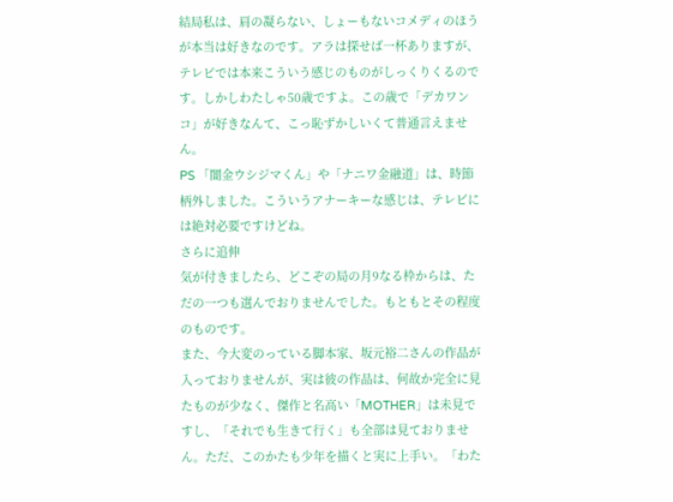結局私は、肩の凝らない、しょーもないコメディのほうが本当は好きなのです。アラは探せば一杯ありますが、テレビでは本来こういう感じのものがしっくりくるのです。しかしわたしゃ50歳ですよ。この歳で「デカワンコ」が好きなんて、こっ恥ずかしいくて普通言えません。
PS 「闇金ウシジマくん」や「ナニワ金融道」は、時節柄外しました。こういうアナーキーな感じは、テレビには絶対必要ですけどね。
さらに追伸
気が付きましたら、どこぞの局の月9なる枠からは、ただの一つも選んでおりませんでした。もともとその程度のものです。
また、今大変のっている脚本家、坂元裕二さんの作品が入っておりませんが、実は彼の作品は、何故か完全に見たものが少なく、傑作と名高い「MOTHER」は未見ですし、「それでも生きて行く」も全部は見ておりません。ただ、このかたも少年を描くと実に上手い。「わた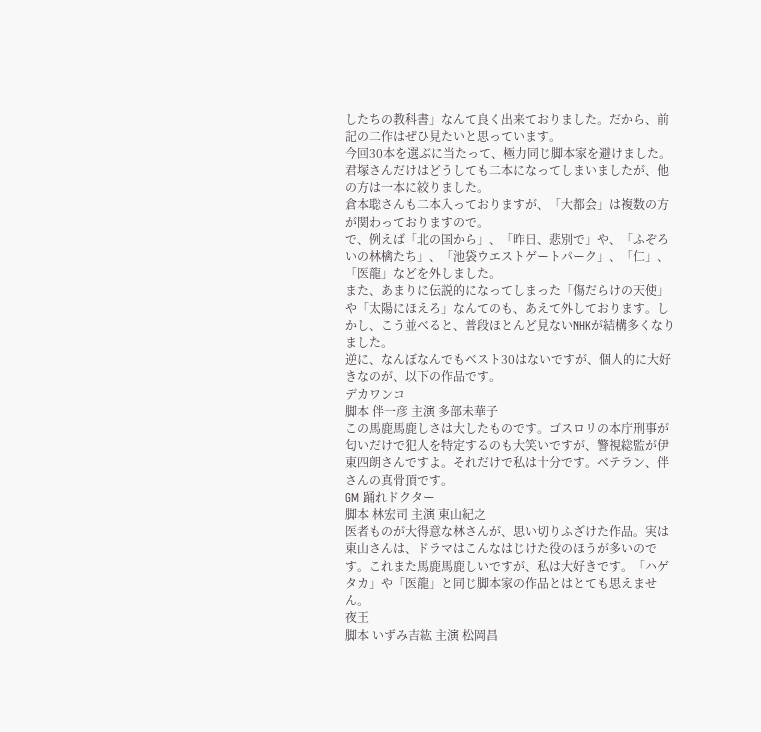したちの教科書」なんて良く出来ておりました。だから、前記の二作はぜひ見たいと思っています。
今回30本を選ぶに当たって、極力同じ脚本家を避けました。君塚さんだけはどうしても二本になってしまいましたが、他の方は一本に絞りました。
倉本聡さんも二本入っておりますが、「大都会」は複数の方が関わっておりますので。
で、例えば「北の国から」、「昨日、悲別で」や、「ふぞろいの林檎たち」、「池袋ウエストゲートパーク」、「仁」、「医龍」などを外しました。
また、あまりに伝説的になってしまった「傷だらけの天使」や「太陽にほえろ」なんてのも、あえて外しております。しかし、こう並べると、普段ほとんど見ないNHKが結構多くなりました。
逆に、なんぼなんでもベスト30はないですが、個人的に大好きなのが、以下の作品です。
デカワンコ
脚本 伴一彦 主演 多部未華子
この馬鹿馬鹿しさは大したものです。ゴスロリの本庁刑事が匂いだけで犯人を特定するのも大笑いですが、警視総監が伊東四朗さんですよ。それだけで私は十分です。ベテラン、伴さんの真骨頂です。
GM 踊れドクター
脚本 林宏司 主演 東山紀之
医者ものが大得意な林さんが、思い切りふざけた作品。実は東山さんは、ドラマはこんなはじけた役のほうが多いのです。これまた馬鹿馬鹿しいですが、私は大好きです。「ハゲタカ」や「医龍」と同じ脚本家の作品とはとても思えません。
夜王
脚本 いずみ吉紘 主演 松岡昌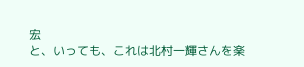宏
と、いっても、これは北村一輝さんを楽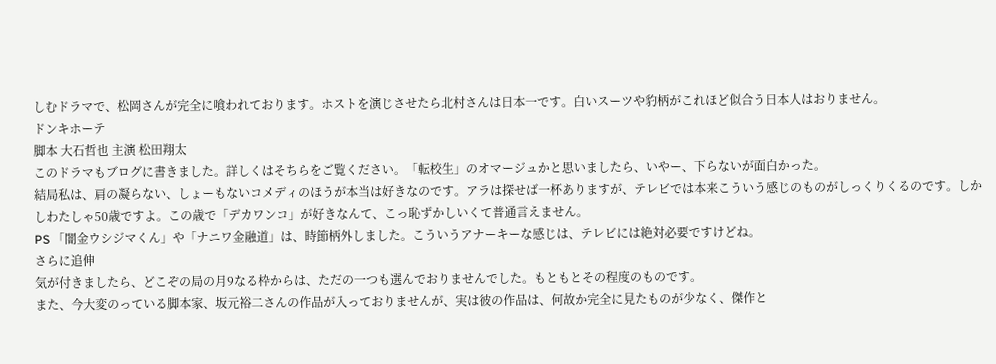しむドラマで、松岡さんが完全に喰われております。ホストを演じさせたら北村さんは日本一です。白いスーツや豹柄がこれほど似合う日本人はおりません。
ドンキホーテ
脚本 大石哲也 主演 松田翔太
このドラマもブログに書きました。詳しくはそちらをご覧ください。「転校生」のオマージュかと思いましたら、いやー、下らないが面白かった。
結局私は、肩の凝らない、しょーもないコメディのほうが本当は好きなのです。アラは探せば一杯ありますが、テレビでは本来こういう感じのものがしっくりくるのです。しかしわたしゃ50歳ですよ。この歳で「デカワンコ」が好きなんて、こっ恥ずかしいくて普通言えません。
PS 「闇金ウシジマくん」や「ナニワ金融道」は、時節柄外しました。こういうアナーキーな感じは、テレビには絶対必要ですけどね。
さらに追伸
気が付きましたら、どこぞの局の月9なる枠からは、ただの一つも選んでおりませんでした。もともとその程度のものです。
また、今大変のっている脚本家、坂元裕二さんの作品が入っておりませんが、実は彼の作品は、何故か完全に見たものが少なく、傑作と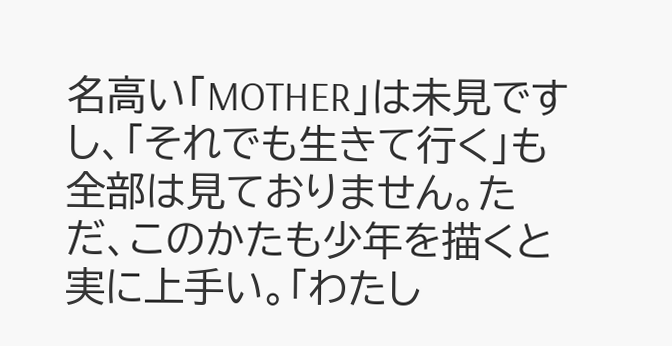名高い「MOTHER」は未見ですし、「それでも生きて行く」も全部は見ておりません。ただ、このかたも少年を描くと実に上手い。「わたし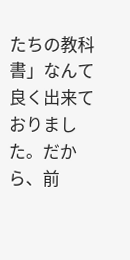たちの教科書」なんて良く出来ておりました。だから、前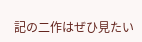記の二作はぜひ見たい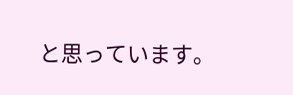と思っています。